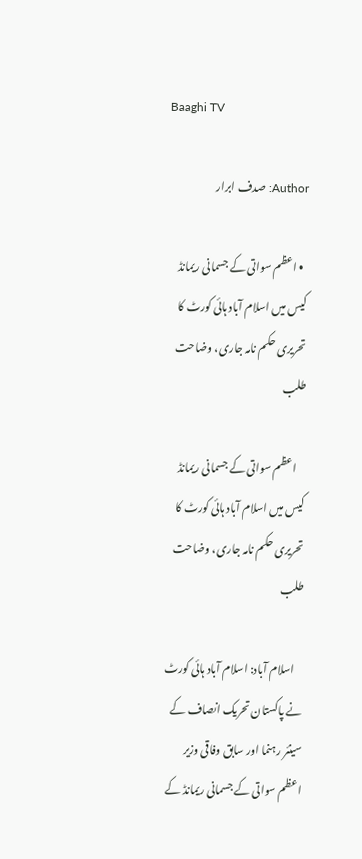Baaghi TV

Author: صدف ابرار

  • اعظم سواتی کے جسمانی ریمانڈ کیس میں اسلام آباد ہائی کورٹ کا تحریری حکم نامہ جاری، وضاحت طلب

    اعظم سواتی کے جسمانی ریمانڈ کیس میں اسلام آباد ہائی کورٹ کا تحریری حکم نامہ جاری، وضاحت طلب

    اسلام آباد: اسلام آباد ہائی کورٹ نے پاکستان تحریک انصاف کے سینئر رہنما اور سابق وفاقی وزیر اعظم سواتی کے جسمانی ریمانڈ کے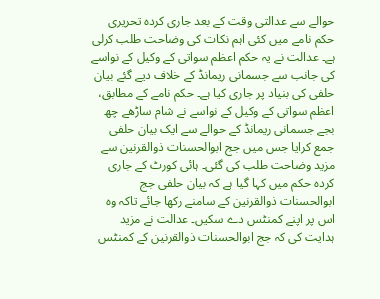حوالے سے عدالتی وقت کے بعد جاری کردہ تحریری حکم نامے میں کئی اہم نکات کی وضاحت طلب کرلی ہے۔ عدالت نے یہ حکم اعظم سواتی کے وکیل کے نواسے کی جانب سے جسمانی ریمانڈ کے خلاف دیے گئے بیان حلفی کی بنیاد پر جاری کیا ہے۔ حکم نامے کے مطابق، اعظم سواتی کے وکیل کے نواسے نے شام ساڑھے چھ بجے جسمانی ریمانڈ کے حوالے سے ایک بیان حلفی جمع کرایا جس میں جج ابوالحسنات ذوالقرنین سے مزید وضاحت طلب کی گئی۔ ہائی کورٹ کے جاری کردہ حکم میں کہا گیا ہے کہ بیان حلفی جج ابوالحسنات ذوالقرنین کے سامنے رکھا جائے تاکہ وہ اس پر اپنے کمنٹس دے سکیں۔ عدالت نے مزید ہدایت کی کہ جج ابوالحسنات ذوالقرنین کے کمنٹس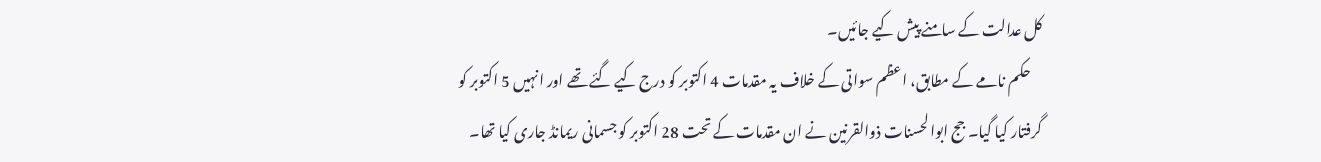کل عدالت کے سامنے پیش کیے جائیں۔
    حکم نامے کے مطابق، اعظم سواتی کے خلاف یہ مقدمات 4 اکتوبر کو درج کیے گئے تھے اور انہیں 5 اکتوبر کو گرفتار کیا گیا۔ جج ابوالحسنات ذوالقرنین نے ان مقدمات کے تحت 28 اکتوبر کو جسمانی ریمانڈ جاری کیا تھا۔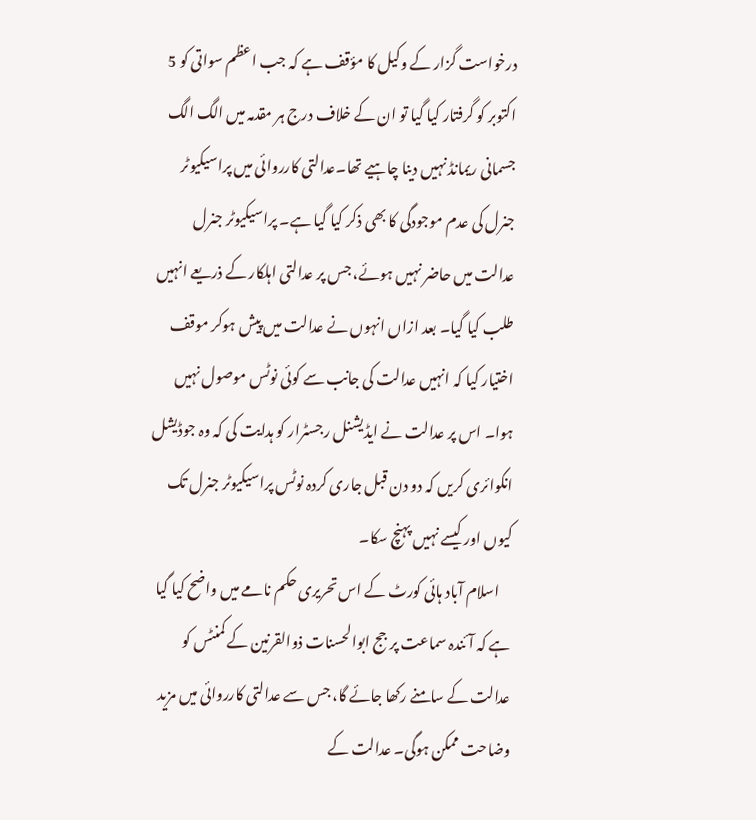درخواست گزار کے وکیل کا مؤقف ہے کہ جب اعظم سواتی کو 5 اکتوبر کو گرفتار کیا گیا تو ان کے خلاف درج ہر مقدمہ میں الگ الگ جسمانی ریمانڈ نہیں دینا چاہیے تھا۔عدالتی کارروائی میں پراسیکیوٹر جنرل کی عدم موجودگی کا بھی ذکر کیا گیا ہے۔ پراسیکیوٹر جنرل عدالت میں حاضر نہیں ہوئے، جس پر عدالتی اہلکار کے ذریعے انہیں طلب کیا گیا۔ بعد ازاں انہوں نے عدالت میں پیش ہوکر موقف اختیار کیا کہ انہیں عدالت کی جانب سے کوئی نوٹس موصول نہیں ہوا۔ اس پر عدالت نے ایڈیشنل رجسٹرار کو ہدایت کی کہ وہ جوڈیشل انکوائری کریں کہ دو دن قبل جاری کردہ نوٹس پراسیکیوٹر جنرل تک کیوں اور کیسے نہیں پہنچ سکا۔
    اسلام آباد ہائی کورٹ کے اس تحریری حکم نامے میں واضح کیا گیا ہے کہ آئندہ سماعت پر جج ابوالحسنات ذوالقرنین کے کمنٹس کو عدالت کے سامنے رکھا جائے گا، جس سے عدالتی کارروائی میں مزید وضاحت ممکن ہوگی۔ عدالت کے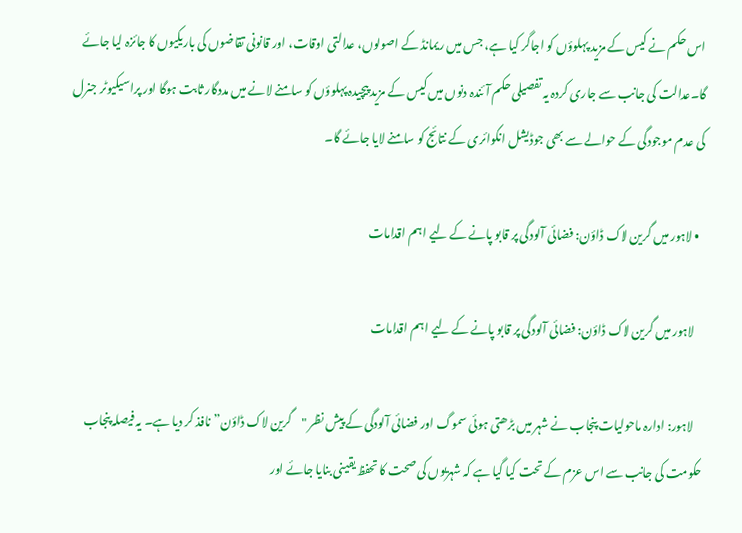اس حکم نے کیس کے مزید پہلوؤں کو اجاگر کیا ہے، جس میں ریمانڈ کے اصولوں، عدالتی اوقات، اور قانونی تقاضوں کی باریکیوں کا جائزہ لیا جائے گا۔عدالت کی جانب سے جاری کردہ یہ تفصیلی حکم آئندہ دنوں میں کیس کے مزید پیچیدہ پہلوؤں کو سامنے لانے میں مددگار ثابت ہوگا اور پراسیکیوٹر جنرل کی عدم موجودگی کے حوالے سے بھی جوڈیشل انکوائری کے نتائج کو سامنے لایا جائے گا۔

  • لاہور میں گرین لاک ڈاؤن: فضائی آلودگی پر قابو پانے کے لیے اہم اقدامات

    لاہور میں گرین لاک ڈاؤن: فضائی آلودگی پر قابو پانے کے لیے اہم اقدامات

    لاہور: ادارہ ماحولیات پنجاب نے شہر میں بڑھتی ہوئی سموگ اور فضائی آلودگی کے پیش نظر "گرین لاک ڈاؤن” نافذ کر دیا ہے۔ یہ فیصلہ پنجاب حکومت کی جانب سے اس عزم کے تحت کیا گیا ہے کہ شہریوں کی صحت کا تحفظ یقینی بنایا جائے اور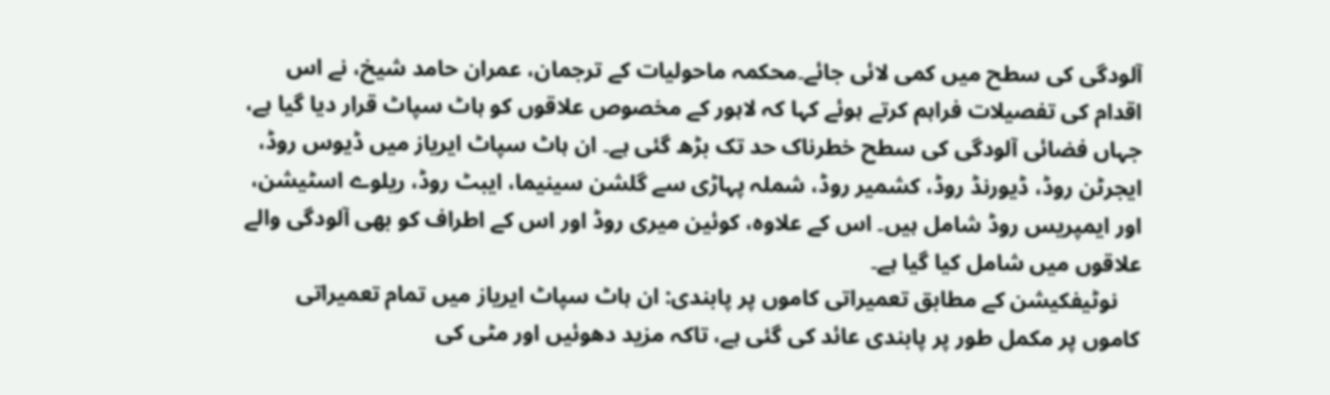آلودگی کی سطح میں کمی لائی جائے۔محکمہ ماحولیات کے ترجمان، عمران حامد شیخ، نے اس اقدام کی تفصیلات فراہم کرتے ہوئے کہا کہ لاہور کے مخصوص علاقوں کو ہاٹ سپاٹ قرار دیا گیا ہے، جہاں فضائی آلودگی کی سطح خطرناک حد تک بڑھ گئی ہے۔ ان ہاٹ سپاٹ ایریاز میں ڈیوس روڈ، ایجرٹن روڈ، ڈیورنڈ روڈ، کشمیر روڈ، شملہ پہاڑی سے گلشن سینیما، ایبٹ روڈ، ریلوے اسٹیشن، اور ایمپریس روڈ شامل ہیں۔ اس کے علاوہ، کوئین میری روڈ اور اس کے اطراف کو بھی آلودگی والے علاقوں میں شامل کیا گیا ہے۔
    نوٹیفکیشن کے مطابق تعمیراتی کاموں پر پابندی: ان ہاٹ سپاٹ ایریاز میں تمام تعمیراتی کاموں پر مکمل طور پر پابندی عائد کی گئی ہے، تاکہ مزید دھوئیں اور مٹی کی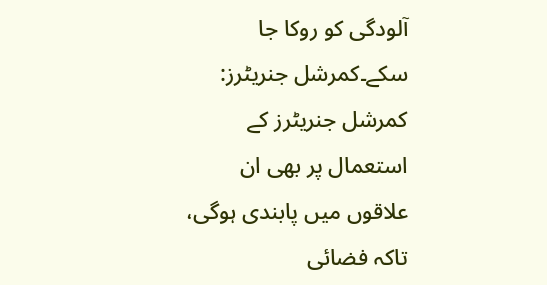آلودگی کو روکا جا سکے۔کمرشل جنریٹرز: کمرشل جنریٹرز کے استعمال پر بھی ان علاقوں میں پابندی ہوگی، تاکہ فضائی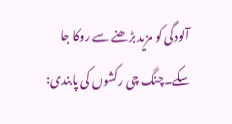آلودگی کو مزید بڑھنے سے روکا جا سکے۔چنگ چی رکشوں کی پابندی: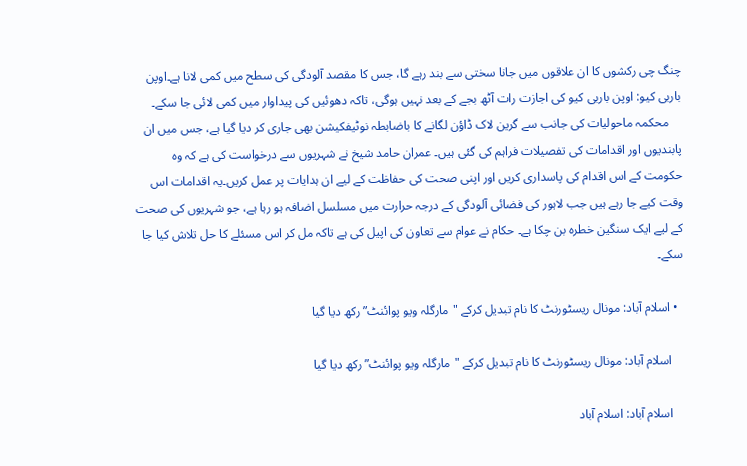چنگ چی رکشوں کا ان علاقوں میں جانا سختی سے بند رہے گا، جس کا مقصد آلودگی کی سطح میں کمی لانا ہے۔اوپن باربی کیو: اوپن باربی کیو کی اجازت رات آٹھ بجے کے بعد نہیں ہوگی، تاکہ دھوئیں کی پیداوار میں کمی لائی جا سکے۔
    محکمہ ماحولیات کی جانب سے گرین لاک ڈاؤن لگانے کا باضابطہ نوٹیفکیشن بھی جاری کر دیا گیا ہے، جس میں ان پابندیوں اور اقدامات کی تفصیلات فراہم کی گئی ہیں۔ عمران حامد شیخ نے شہریوں سے درخواست کی ہے کہ وہ حکومت کے اس اقدام کی پاسداری کریں اور اپنی صحت کی حفاظت کے لیے ان ہدایات پر عمل کریں۔یہ اقدامات اس وقت کیے جا رہے ہیں جب لاہور کی فضائی آلودگی کے درجہ حرارت میں مسلسل اضافہ ہو رہا ہے، جو شہریوں کی صحت کے لیے ایک سنگین خطرہ بن چکا ہے۔ حکام نے عوام سے تعاون کی اپیل کی ہے تاکہ مل کر اس مسئلے کا حل تلاش کیا جا سکے۔

  • اسلام آباد: مونال ریسٹورنٹ کا نام تبدیل کرکے "مارگلہ ویو پوائنٹ” رکھ دیا گیا

    اسلام آباد: مونال ریسٹورنٹ کا نام تبدیل کرکے "مارگلہ ویو پوائنٹ” رکھ دیا گیا

    اسلام آباد: اسلام آباد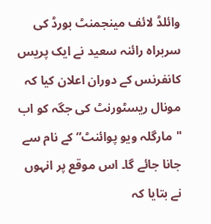وائلڈ لائف مینجمنٹ بورڈ کی سربراہ رائنہ سعید نے ایک پریس کانفرنس کے دوران اعلان کیا کہ مونال ریسٹورنٹ کی جگہ کو اب "مارگلہ ویو پوائنٹ” کے نام سے جانا جائے گا۔ اس موقع پر انہوں نے بتایا کہ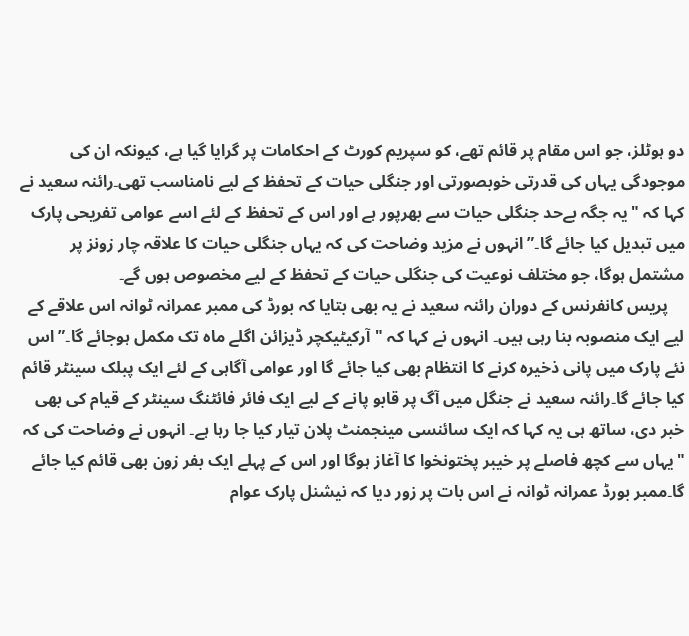دو ہوٹلز، جو اس مقام پر قائم تھے، کو سپریم کورٹ کے احکامات پر گرایا گیا ہے، کیونکہ ان کی موجودگی یہاں کی قدرتی خوبصورتی اور جنگلی حیات کے تحفظ کے لیے نامناسب تھی۔رائنہ سعید نے کہا کہ "یہ جگہ بےحد جنگلی حیات سے بھرپور ہے اور اس کے تحفظ کے لئے اسے عوامی تفریحی پارک میں تبدیل کیا جائے گا۔” انہوں نے مزید وضاحت کی کہ یہاں جنگلی حیات کا علاقہ چار زونز پر مشتمل ہوگا، جو مختلف نوعیت کی جنگلی حیات کے تحفظ کے لیے مخصوص ہوں گے۔
    پریس کانفرنس کے دوران رائنہ سعید نے یہ بھی بتایا کہ بورڈ کی ممبر عمرانہ ٹوانہ اس علاقے کے لیے ایک منصوبہ بنا رہی ہیں۔ انہوں نے کہا کہ "آرکیٹیکچر ڈیزائن اگلے ماہ تک مکمل ہوجائے گا۔” اس نئے پارک میں پانی ذخیرہ کرنے کا انتظام بھی کیا جائے گا اور عوامی آگاہی کے لئے ایک پبلک سینٹر قائم کیا جائے گا۔رائنہ سعید نے جنگل میں آگ پر قابو پانے کے لیے ایک فائر فائٹنگ سینٹر کے قیام کی بھی خبر دی، ساتھ ہی یہ کہا کہ ایک سائنسی مینجمنٹ پلان تیار کیا جا رہا ہے۔ انہوں نے وضاحت کی کہ "یہاں سے کچھ فاصلے پر خیبر پختونخوا کا آغاز ہوگا اور اس کے پہلے ایک بفر زون بھی قائم کیا جائے گا۔ممبر بورڈ عمرانہ ٹوانہ نے اس بات پر زور دیا کہ نیشنل پارک عوام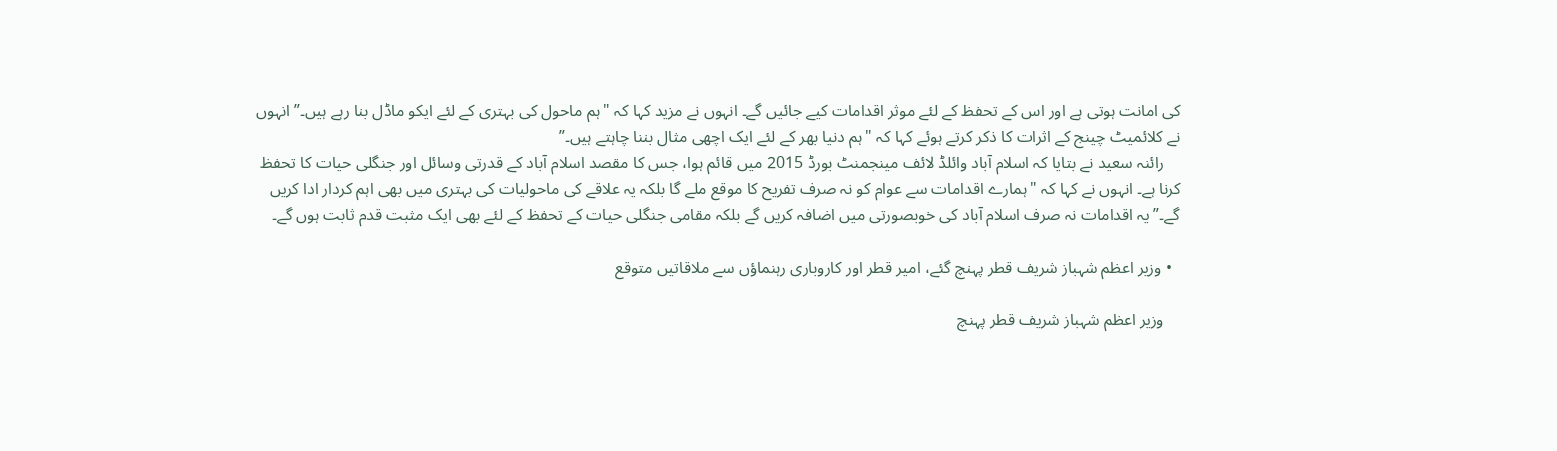کی امانت ہوتی ہے اور اس کے تحفظ کے لئے موثر اقدامات کیے جائیں گے۔ انہوں نے مزید کہا کہ "ہم ماحول کی بہتری کے لئے ایکو ماڈل بنا رہے ہیں۔” انہوں نے کلائمیٹ چینج کے اثرات کا ذکر کرتے ہوئے کہا کہ "ہم دنیا بھر کے لئے ایک اچھی مثال بننا چاہتے ہیں۔”
    رائنہ سعید نے بتایا کہ اسلام آباد وائلڈ لائف مینجمنٹ بورڈ 2015 میں قائم ہوا، جس کا مقصد اسلام آباد کے قدرتی وسائل اور جنگلی حیات کا تحفظ کرنا ہے۔ انہوں نے کہا کہ "ہمارے اقدامات سے عوام کو نہ صرف تفریح کا موقع ملے گا بلکہ یہ علاقے کی ماحولیات کی بہتری میں بھی اہم کردار ادا کریں گے۔”یہ اقدامات نہ صرف اسلام آباد کی خوبصورتی میں اضافہ کریں گے بلکہ مقامی جنگلی حیات کے تحفظ کے لئے بھی ایک مثبت قدم ثابت ہوں گے۔

  • وزیر اعظم شہباز شریف قطر پہنچ گئے، امیر قطر اور کاروباری رہنماؤں سے ملاقاتیں متوقع

    وزیر اعظم شہباز شریف قطر پہنچ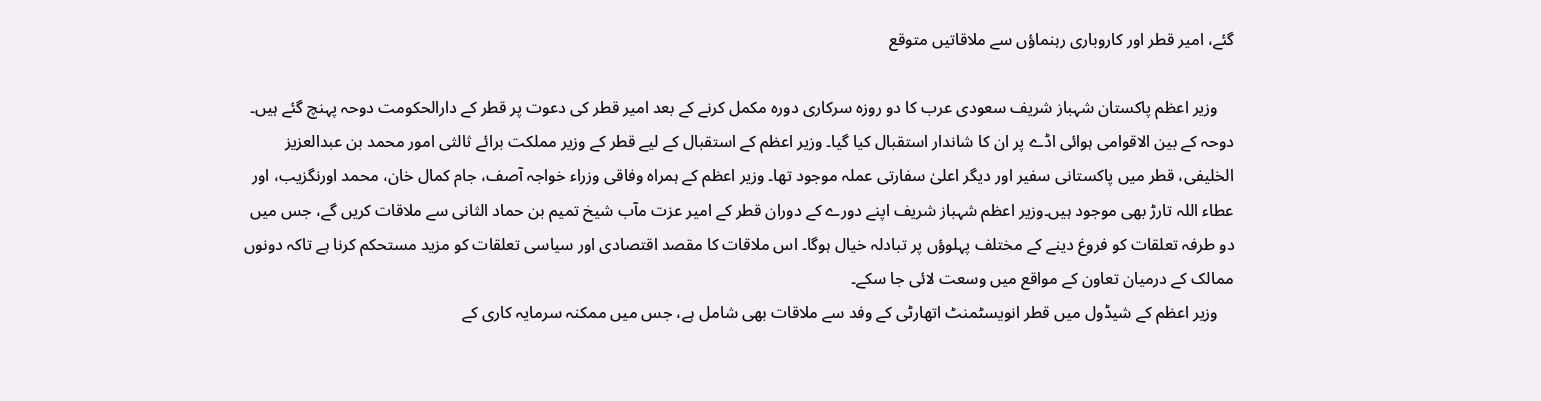گئے، امیر قطر اور کاروباری رہنماؤں سے ملاقاتیں متوقع

    وزیر اعظم پاکستان شہباز شریف سعودی عرب کا دو روزہ سرکاری دورہ مکمل کرنے کے بعد امیر قطر کی دعوت پر قطر کے دارالحکومت دوحہ پہنچ گئے ہیں۔ دوحہ کے بین الاقوامی ہوائی اڈے پر ان کا شاندار استقبال کیا گیا۔ وزیر اعظم کے استقبال کے لیے قطر کے وزیر مملکت برائے ثالثی امور محمد بن عبدالعزیز الخلیفی، قطر میں پاکستانی سفیر اور دیگر اعلیٰ سفارتی عملہ موجود تھا۔ وزیر اعظم کے ہمراہ وفاقی وزراء خواجہ آصف، جام کمال خان، محمد اورنگزیب، اور عطاء اللہ تارڑ بھی موجود ہیں۔وزیر اعظم شہباز شریف اپنے دورے کے دوران قطر کے امیر عزت مآب شیخ تمیم بن حماد الثانی سے ملاقات کریں گے، جس میں دو طرفہ تعلقات کو فروغ دینے کے مختلف پہلوؤں پر تبادلہ خیال ہوگا۔ اس ملاقات کا مقصد اقتصادی اور سیاسی تعلقات کو مزید مستحکم کرنا ہے تاکہ دونوں ممالک کے درمیان تعاون کے مواقع میں وسعت لائی جا سکے۔
    وزیر اعظم کے شیڈول میں قطر انویسٹمنٹ اتھارٹی کے وفد سے ملاقات بھی شامل ہے، جس میں ممکنہ سرمایہ کاری کے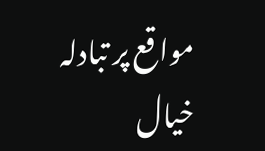مواقع پر تبادلہ خیال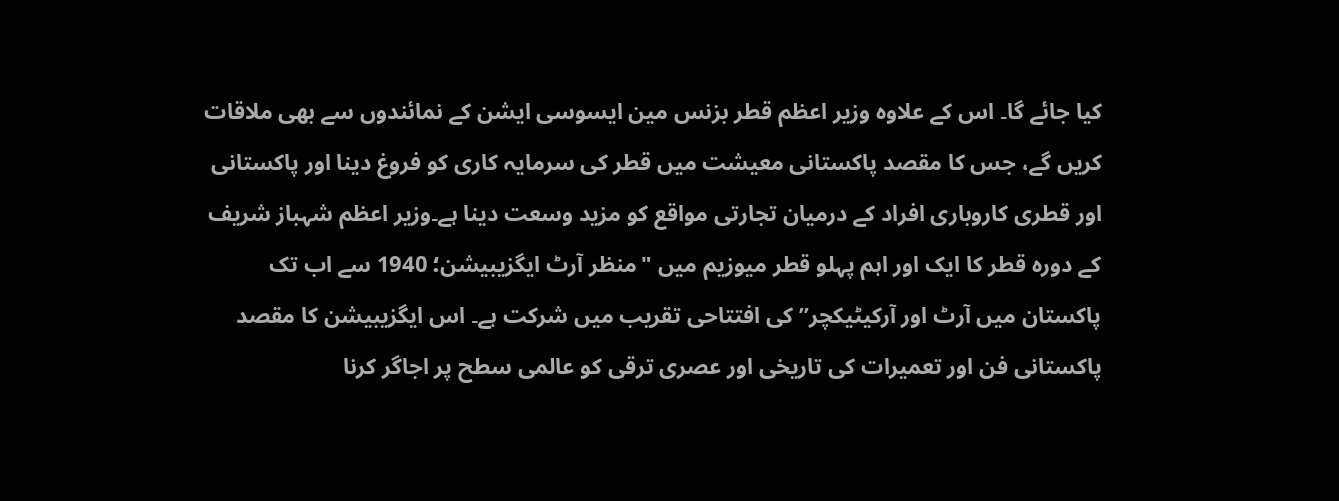کیا جائے گا۔ اس کے علاوہ وزیر اعظم قطر بزنس مین ایسوسی ایشن کے نمائندوں سے بھی ملاقات کریں گے، جس کا مقصد پاکستانی معیشت میں قطر کی سرمایہ کاری کو فروغ دینا اور پاکستانی اور قطری کاروباری افراد کے درمیان تجارتی مواقع کو مزید وسعت دینا ہے۔وزیر اعظم شہباز شریف کے دورہ قطر کا ایک اور اہم پہلو قطر میوزیم میں "منظر آرٹ ایگزیبیشن؛ 1940 سے اب تک پاکستان میں آرٹ اور آرکیٹیکچر” کی افتتاحی تقریب میں شرکت ہے۔ اس ایگزیبیشن کا مقصد پاکستانی فن اور تعمیرات کی تاریخی اور عصری ترقی کو عالمی سطح پر اجاگر کرنا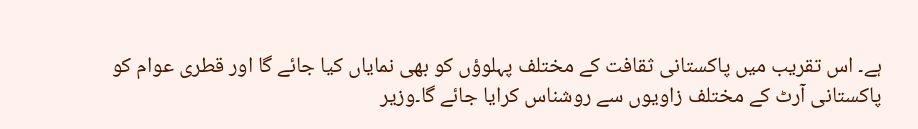ہے۔ اس تقریب میں پاکستانی ثقافت کے مختلف پہلوؤں کو بھی نمایاں کیا جائے گا اور قطری عوام کو پاکستانی آرٹ کے مختلف زاویوں سے روشناس کرایا جائے گا۔وزیر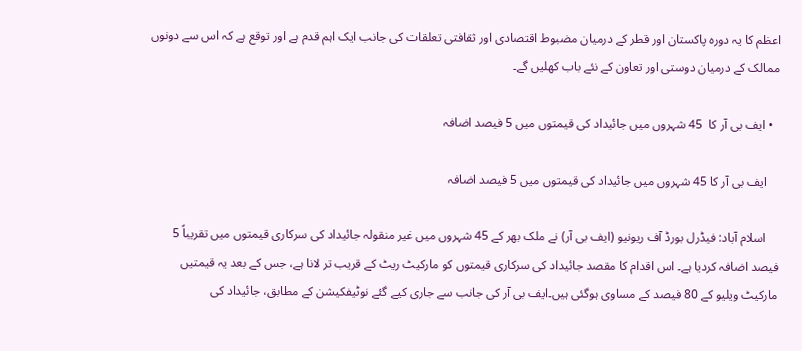اعظم کا یہ دورہ پاکستان اور قطر کے درمیان مضبوط اقتصادی اور ثقافتی تعلقات کی جانب ایک اہم قدم ہے اور توقع ہے کہ اس سے دونوں ممالک کے درمیان دوستی اور تعاون کے نئے باب کھلیں گے۔

  • ایف بی آر کا  45 شہروں میں جائیداد کی قیمتوں میں 5 فیصد اضافہ

    ایف بی آر کا 45 شہروں میں جائیداد کی قیمتوں میں 5 فیصد اضافہ

    اسلام آباد: فیڈرل بورڈ آف ریونیو (ایف بی آر) نے ملک بھر کے 45 شہروں میں غیر منقولہ جائیداد کی سرکاری قیمتوں میں تقریباً 5 فیصد اضافہ کردیا ہے۔ اس اقدام کا مقصد جائیداد کی سرکاری قیمتوں کو مارکیٹ ریٹ کے قریب تر لانا ہے، جس کے بعد یہ قیمتیں مارکیٹ ویلیو کے 80 فیصد کے مساوی ہوگئی ہیں۔ایف بی آر کی جانب سے جاری کیے گئے نوٹیفکیشن کے مطابق، جائیداد کی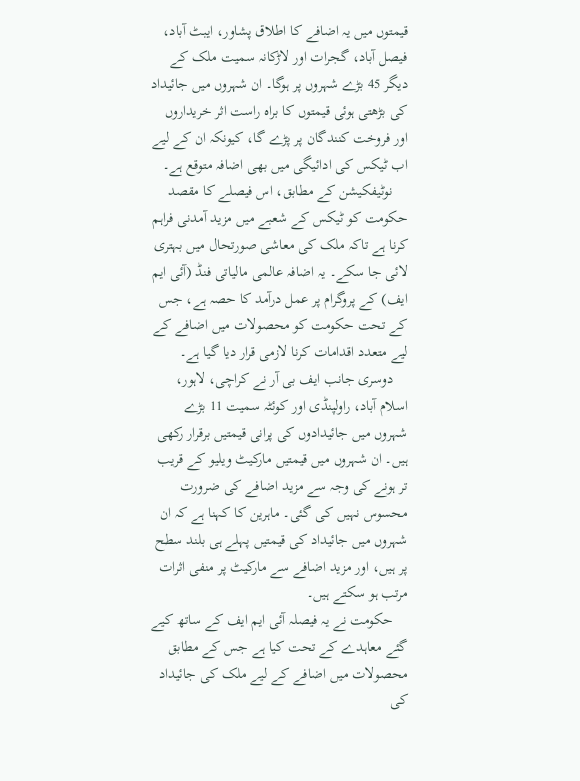قیمتوں میں یہ اضافے کا اطلاق پشاور، ایبٹ آباد، فیصل آباد، گجرات اور لاڑکانہ سمیت ملک کے دیگر 45 بڑے شہروں پر ہوگا۔ ان شہروں میں جائیداد کی بڑھتی ہوئی قیمتوں کا براہ راست اثر خریداروں اور فروخت کنندگان پر پڑے گا، کیونکہ ان کے لیے اب ٹیکس کی ادائیگی میں بھی اضافہ متوقع ہے۔
    نوٹیفکیشن کے مطابق، اس فیصلے کا مقصد حکومت کو ٹیکس کے شعبے میں مزید آمدنی فراہم کرنا ہے تاکہ ملک کی معاشی صورتحال میں بہتری لائی جا سکے۔ یہ اضافہ عالمی مالیاتی فنڈ (آئی ایم ایف) کے پروگرام پر عمل درآمد کا حصہ ہے، جس کے تحت حکومت کو محصولات میں اضافے کے لیے متعدد اقدامات کرنا لازمی قرار دیا گیا ہے۔
    دوسری جانب ایف بی آر نے کراچی، لاہور، اسلام آباد، راولپنڈی اور کوئٹہ سمیت 11 بڑے شہروں میں جائیدادوں کی پرانی قیمتیں برقرار رکھی ہیں۔ ان شہروں میں قیمتیں مارکیٹ ویلیو کے قریب تر ہونے کی وجہ سے مزید اضافے کی ضرورت محسوس نہیں کی گئی۔ ماہرین کا کہنا ہے کہ ان شہروں میں جائیداد کی قیمتیں پہلے ہی بلند سطح پر ہیں، اور مزید اضافے سے مارکیٹ پر منفی اثرات مرتب ہو سکتے ہیں۔
    حکومت نے یہ فیصلہ آئی ایم ایف کے ساتھ کیے گئے معاہدے کے تحت کیا ہے جس کے مطابق محصولات میں اضافے کے لیے ملک کی جائیداد کی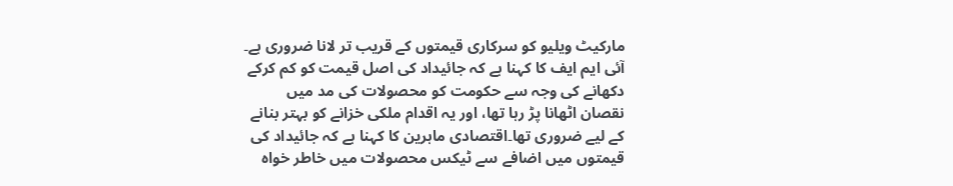مارکیٹ ویلیو کو سرکاری قیمتوں کے قریب تر لانا ضروری ہے۔ آئی ایم ایف کا کہنا ہے کہ جائیداد کی اصل قیمت کو کم کرکے دکھانے کی وجہ سے حکومت کو محصولات کی مد میں نقصان اٹھانا پڑ رہا تھا، اور یہ اقدام ملکی خزانے کو بہتر بنانے کے لیے ضروری تھا۔اقتصادی ماہرین کا کہنا ہے کہ جائیداد کی قیمتوں میں اضافے سے ٹیکس محصولات میں خاطر خواہ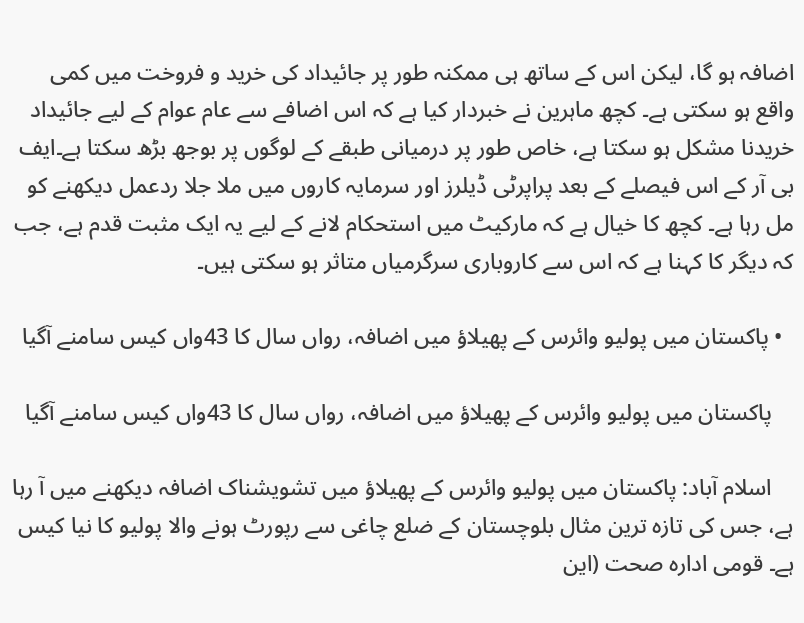اضافہ ہو گا، لیکن اس کے ساتھ ہی ممکنہ طور پر جائیداد کی خرید و فروخت میں کمی واقع ہو سکتی ہے۔ کچھ ماہرین نے خبردار کیا ہے کہ اس اضافے سے عام عوام کے لیے جائیداد خریدنا مشکل ہو سکتا ہے، خاص طور پر درمیانی طبقے کے لوگوں پر بوجھ بڑھ سکتا ہے۔ایف بی آر کے اس فیصلے کے بعد پراپرٹی ڈیلرز اور سرمایہ کاروں میں ملا جلا ردعمل دیکھنے کو مل رہا ہے۔ کچھ کا خیال ہے کہ مارکیٹ میں استحکام لانے کے لیے یہ ایک مثبت قدم ہے، جب کہ دیگر کا کہنا ہے کہ اس سے کاروباری سرگرمیاں متاثر ہو سکتی ہیں۔

  • پاکستان میں پولیو وائرس کے پھیلاؤ میں اضافہ، رواں سال کا 43واں کیس سامنے آگیا

    پاکستان میں پولیو وائرس کے پھیلاؤ میں اضافہ، رواں سال کا 43واں کیس سامنے آگیا

    اسلام آباد: پاکستان میں پولیو وائرس کے پھیلاؤ میں تشویشناک اضافہ دیکھنے میں آ رہا ہے، جس کی تازہ ترین مثال بلوچستان کے ضلع چاغی سے رپورٹ ہونے والا پولیو کا نیا کیس ہے۔ قومی ادارہ صحت (این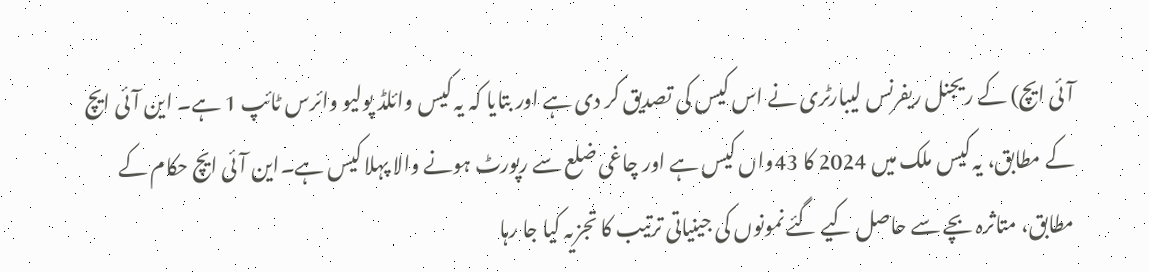آئی ایچ) کے ریجنل ریفرنس لیبارٹری نے اس کیس کی تصدیق کر دی ہے اور بتایا کہ یہ کیس وائلڈ پولیو وائرس ٹائپ 1 ہے۔ این آئی ایچ کے مطابق، یہ کیس ملک میں 2024 کا 43واں کیس ہے اور چاغی ضلع سے رپورٹ ہونے والا پہلا کیس ہے۔این آئی ایچ حکام کے مطابق، متاثرہ بچے سے حاصل کیے گئے نمونوں کی جینیاتی ترتیب کا تجزیہ کیا جا رہا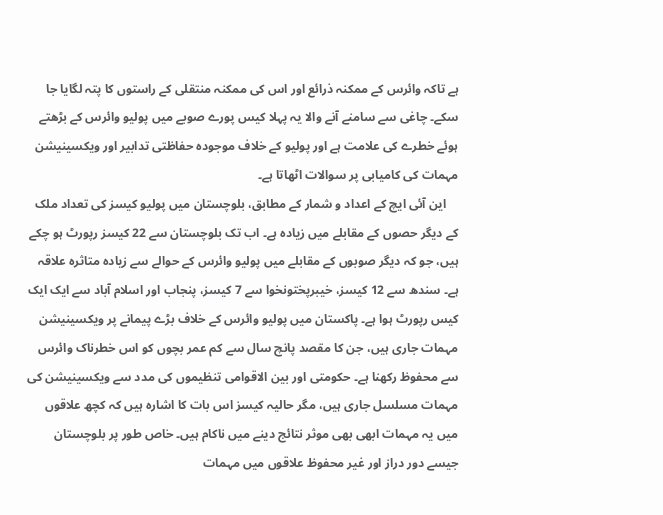ہے تاکہ وائرس کے ممکنہ ذرائع اور اس کی ممکنہ منتقلی کے راستوں کا پتہ لگایا جا سکے۔ چاغی سے سامنے آنے والا یہ پہلا کیس پورے صوبے میں پولیو وائرس کے بڑھتے ہوئے خطرے کی علامت ہے اور پولیو کے خلاف موجودہ حفاظتی تدابیر اور ویکسینیشن مہمات کی کامیابی پر سوالات اٹھاتا ہے۔
    این آئی ایچ کے اعداد و شمار کے مطابق، بلوچستان میں پولیو کیسز کی تعداد ملک کے دیگر حصوں کے مقابلے میں زیادہ ہے۔ اب تک بلوچستان سے 22 کیسز رپورٹ ہو چکے ہیں، جو کہ دیگر صوبوں کے مقابلے میں پولیو وائرس کے حوالے سے زیادہ متاثرہ علاقہ ہے۔ سندھ سے 12 کیسز، خیبرپختونخوا سے 7 کیسز، پنجاب اور اسلام آباد سے ایک ایک کیس رپورٹ ہوا ہے۔ پاکستان میں پولیو وائرس کے خلاف بڑے پیمانے پر ویکسینیشن مہمات جاری ہیں، جن کا مقصد پانچ سال سے کم عمر بچوں کو اس خطرناک وائرس سے محفوظ رکھنا ہے۔ حکومتی اور بین الاقوامی تنظیموں کی مدد سے ویکسینیشن کی مہمات مسلسل جاری ہیں، مگر حالیہ کیسز اس بات کا اشارہ ہیں کہ کچھ علاقوں میں یہ مہمات ابھی بھی موثر نتائج دینے میں ناکام ہیں۔ خاص طور پر بلوچستان جیسے دور دراز اور غیر محفوظ علاقوں میں مہمات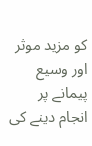کو مزید موثر اور وسیع پیمانے پر انجام دینے کی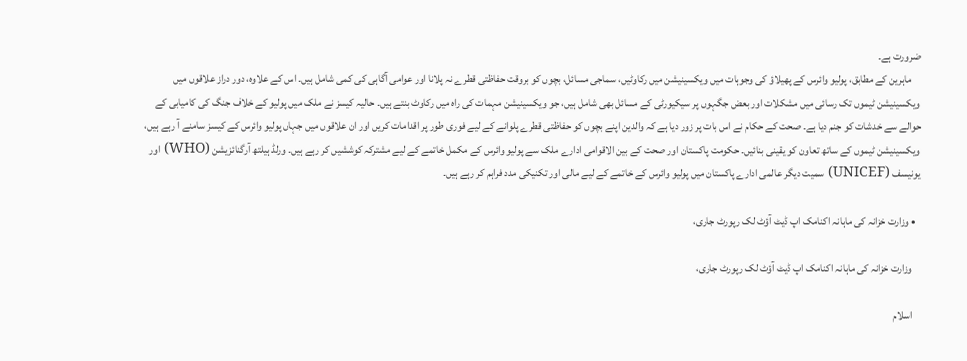ضرورت ہے۔
    ماہرین کے مطابق، پولیو وائرس کے پھیلاؤ کی وجوہات میں ویکسینیشن میں رکاوٹیں، سماجی مسائل، بچوں کو بروقت حفاظتی قطرے نہ پلانا اور عوامی آگاہی کی کمی شامل ہیں۔ اس کے علاوہ، دور دراز علاقوں میں ویکسینیشن ٹیموں تک رسائی میں مشکلات اور بعض جگہوں پر سیکیورٹی کے مسائل بھی شامل ہیں، جو ویکسینیشن مہمات کی راہ میں رکاوٹ بنتے ہیں۔ حالیہ کیسز نے ملک میں پولیو کے خلاف جنگ کی کامیابی کے حوالے سے خدشات کو جنم دیا ہے۔ صحت کے حکام نے اس بات پر زور دیا ہے کہ والدین اپنے بچوں کو حفاظتی قطرے پلوانے کے لیے فوری طور پر اقدامات کریں اور ان علاقوں میں جہاں پولیو وائرس کے کیسز سامنے آ رہے ہیں، ویکسینیشن ٹیموں کے ساتھ تعاون کو یقینی بنائیں۔ حکومت پاکستان اور صحت کے بین الاقوامی ادارے ملک سے پولیو وائرس کے مکمل خاتمے کے لیے مشترکہ کوششیں کر رہے ہیں۔ ورلڈ ہیلتھ آرگنائزیشن (WHO) اور یونیسف (UNICEF) سمیت دیگر عالمی ادارے پاکستان میں پولیو وائرس کے خاتمے کے لیے مالی اور تکنیکی مدد فراہم کر رہے ہیں۔

  • وزارت خزانہ کی ماہانہ اکنامک اپ ڈیٹ آؤٹ لک رپورٹ جاری،

    وزارت خزانہ کی ماہانہ اکنامک اپ ڈیٹ آؤٹ لک رپورٹ جاری،

    اسلام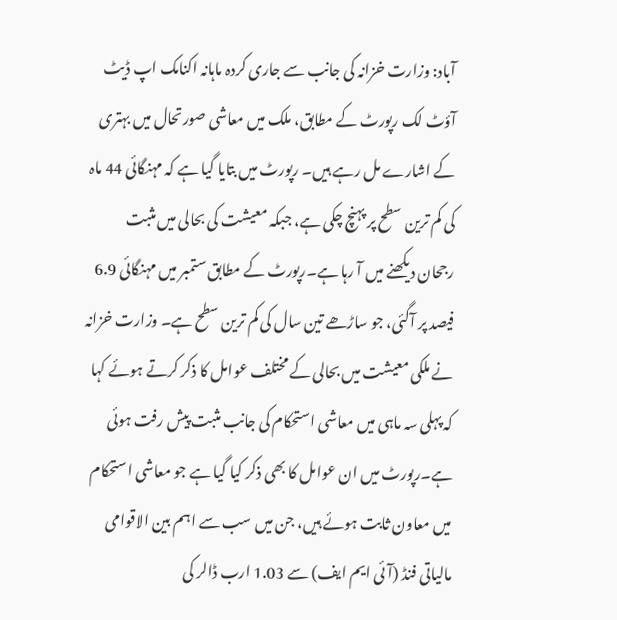آباد: وزارت خزانہ کی جانب سے جاری کردہ ماہانہ اکنامک اپ ڈیٹ آؤٹ لک رپورٹ کے مطابق، ملک میں معاشی صورتحال میں بہتری کے اشارے مل رہے ہیں۔ رپورٹ میں بتایا گیا ہے کہ مہنگائی 44 ماہ کی کم ترین سطح پر پہنچ چکی ہے، جبکہ معیشت کی بحالی میں مثبت رجحان دیکھنے میں آ رہا ہے۔رپورٹ کے مطابق ستمبر میں مہنگائی 6.9 فیصد پر آگئی، جو ساڑھے تین سال کی کم ترین سطح ہے۔ وزارت خزانہ نے ملکی معیشت میں بحالی کے مختلف عوامل کا ذکر کرتے ہوئے کہا کہ پہلی سہ ماہی میں معاشی استحکام کی جانب مثبت پیش رفت ہوئی ہے۔رپورٹ میں ان عوامل کا بھی ذکر کیا گیا ہے جو معاشی استحکام میں معاون ثابت ہوئے ہیں، جن میں سب سے اہم بین الاقوامی مالیاتی فنڈ (آئی ایم ایف) سے 1.03 ارب ڈالر کی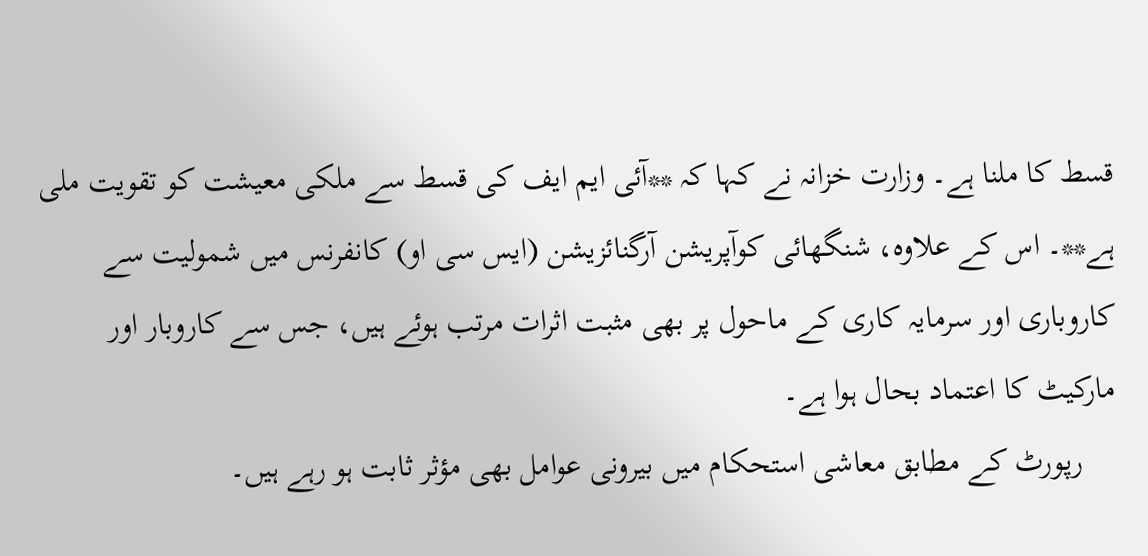قسط کا ملنا ہے۔ وزارت خزانہ نے کہا کہ **آئی ایم ایف کی قسط سے ملکی معیشت کو تقویت ملی ہے**۔ اس کے علاوہ، شنگھائی کوآپریشن آرگنائزیشن (ایس سی او) کانفرنس میں شمولیت سے کاروباری اور سرمایہ کاری کے ماحول پر بھی مثبت اثرات مرتب ہوئے ہیں، جس سے کاروبار اور مارکیٹ کا اعتماد بحال ہوا ہے۔
    رپورٹ کے مطابق معاشی استحکام میں بیرونی عوامل بھی مؤثر ثابت ہو رہے ہیں۔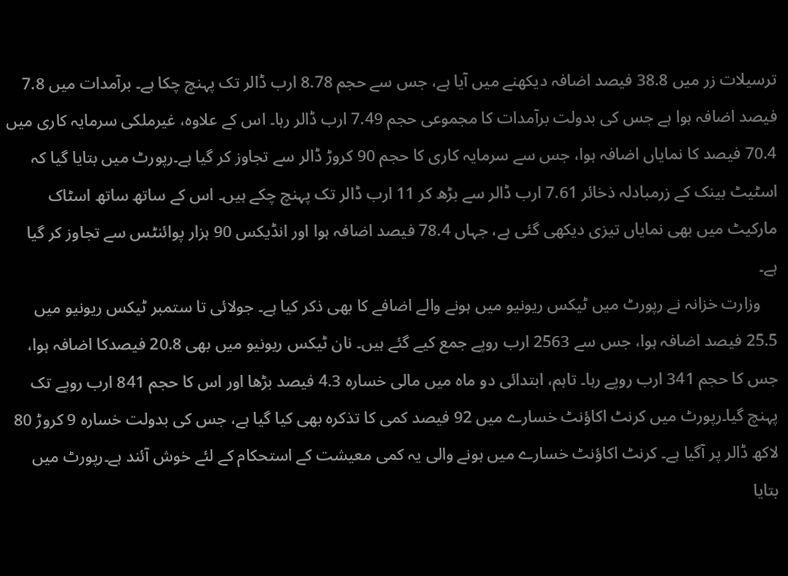ترسیلات زر میں 38.8 فیصد اضافہ دیکھنے میں آیا ہے، جس سے حجم 8.78 ارب ڈالر تک پہنچ چکا ہے۔ برآمدات میں 7.8 فیصد اضافہ ہوا ہے جس کی بدولت برآمدات کا مجموعی حجم 7.49 ارب ڈالر رہا۔ اس کے علاوہ، غیرملکی سرمایہ کاری میں 70.4 فیصد کا نمایاں اضافہ ہوا، جس سے سرمایہ کاری کا حجم 90 کروڑ ڈالر سے تجاوز کر گیا ہے۔رپورٹ میں بتایا گیا کہ اسٹیٹ بینک کے زرمبادلہ ذخائر 7.61 ارب ڈالر سے بڑھ کر 11 ارب ڈالر تک پہنچ چکے ہیں۔ اس کے ساتھ ساتھ اسٹاک مارکیٹ میں بھی نمایاں تیزی دیکھی گئی ہے، جہاں 78.4 فیصد اضافہ ہوا اور انڈیکس 90 ہزار پوائنٹس سے تجاوز کر گیا ہے۔
    وزارت خزانہ نے رپورٹ میں ٹیکس ریونیو میں ہونے والے اضافے کا بھی ذکر کیا ہے۔ جولائی تا ستمبر ٹیکس ریونیو میں 25.5 فیصد اضافہ ہوا، جس سے 2563 ارب روپے جمع کیے گئے ہیں۔ نان ٹیکس ریونیو میں بھی 20.8 فیصدکا اضافہ ہوا، جس کا حجم 341 ارب روپے رہا۔ تاہم، ابتدائی دو ماہ میں مالی خسارہ 4.3 فیصد بڑھا اور اس کا حجم 841 ارب روپے تک پہنچ گیا۔رپورٹ میں کرنٹ اکاؤنٹ خسارے میں 92 فیصد کمی کا تذکرہ بھی کیا گیا ہے، جس کی بدولت خسارہ 9 کروڑ 80 لاکھ ڈالر پر آگیا ہے۔ کرنٹ اکاؤنٹ خسارے میں ہونے والی یہ کمی معیشت کے استحکام کے لئے خوش آئند ہے۔رپورٹ میں بتایا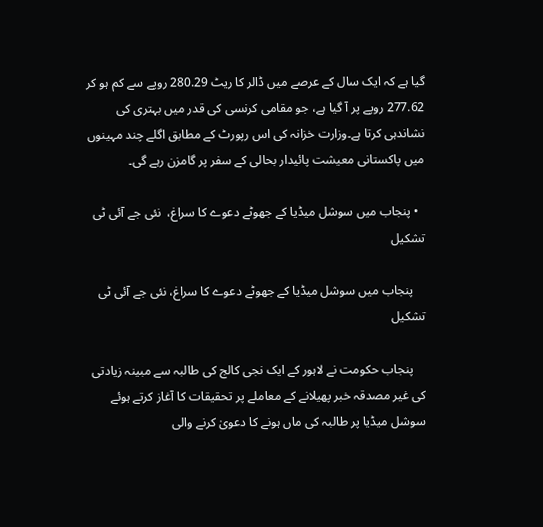گیا ہے کہ ایک سال کے عرصے میں ڈالر کا ریٹ 280.29 روپے سے کم ہو کر 277.62 روپے پر آ گیا ہے، جو مقامی کرنسی کی قدر میں بہتری کی نشاندہی کرتا ہے۔وزارت خزانہ کی اس رپورٹ کے مطابق اگلے چند مہینوں میں پاکستانی معیشت پائیدار بحالی کے سفر پر گامزن رہے گی۔

  • پنجاب میں سوشل میڈیا کے جھوٹے دعوے کا سراغ،  نئی جے آئی ٹی تشکیل

    پنجاب میں سوشل میڈیا کے جھوٹے دعوے کا سراغ، نئی جے آئی ٹی تشکیل

    پنجاب حکومت نے لاہور کے ایک نجی کالج کی طالبہ سے مبینہ زیادتی کی غیر مصدقہ خبر پھیلانے کے معاملے پر تحقیقات کا آغاز کرتے ہوئے سوشل میڈیا پر طالبہ کی ماں ہونے کا دعویٰ کرنے والی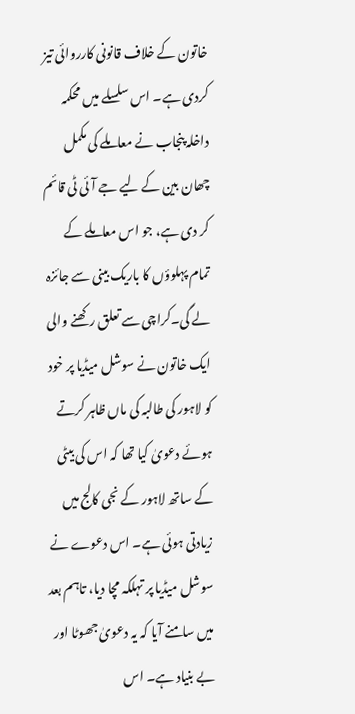خاتون کے خلاف قانونی کارروائی تیز کردی ہے۔ اس سلسلے میں محکمہ داخلہ پنجاب نے معاملے کی مکمل چھان بین کے لیے جے آئی ٹی قائم کر دی ہے، جو اس معاملے کے تمام پہلوؤں کا باریک بینی سے جائزہ لے گی۔کراچی سے تعلق رکھنے والی ایک خاتون نے سوشل میڈیا پر خود کو لاہور کی طالبہ کی ماں ظاہر کرتے ہوئے دعویٰ کیا تھا کہ اس کی بیٹی کے ساتھ لاہور کے نجی کالج میں زیادتی ہوئی ہے۔ اس دعوے نے سوشل میڈیا پر تہلکہ مچا دیا، تاہم بعد میں سامنے آیا کہ یہ دعویٰ جھوٹا اور بے بنیاد ہے۔ اس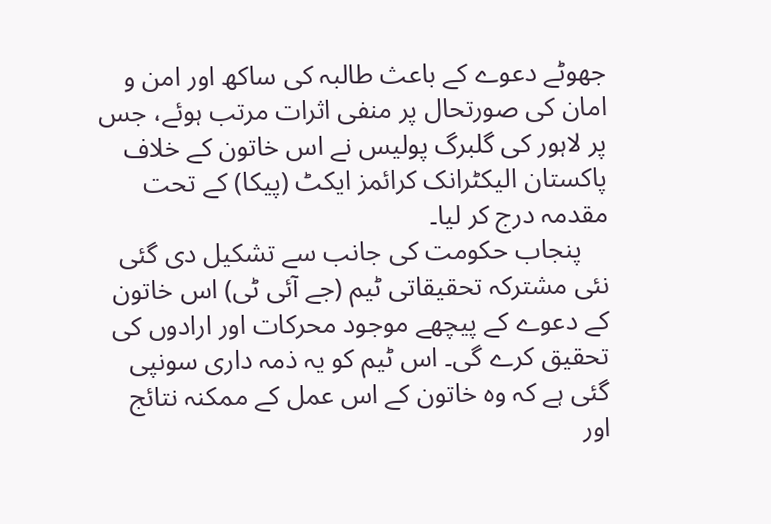جھوٹے دعوے کے باعث طالبہ کی ساکھ اور امن و امان کی صورتحال پر منفی اثرات مرتب ہوئے، جس پر لاہور کی گلبرگ پولیس نے اس خاتون کے خلاف پاکستان الیکٹرانک کرائمز ایکٹ (پیکا) کے تحت مقدمہ درج کر لیا۔
    پنجاب حکومت کی جانب سے تشکیل دی گئی نئی مشترکہ تحقیقاتی ٹیم (جے آئی ٹی) اس خاتون کے دعوے کے پیچھے موجود محرکات اور ارادوں کی تحقیق کرے گی۔ اس ٹیم کو یہ ذمہ داری سونپی گئی ہے کہ وہ خاتون کے اس عمل کے ممکنہ نتائج اور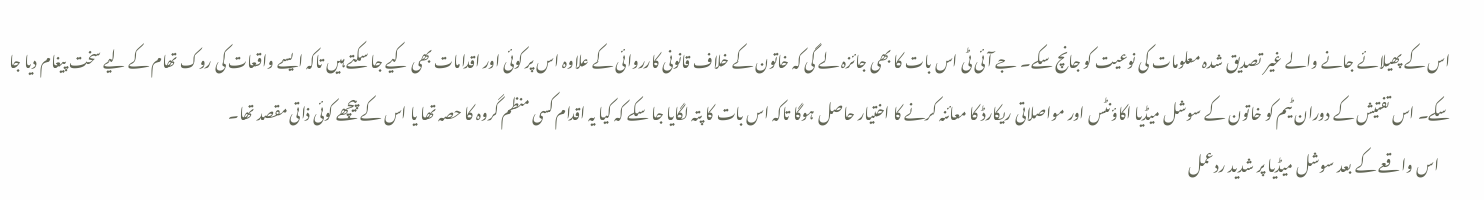اس کے پھیلائے جانے والے غیر تصدیق شدہ معلومات کی نوعیت کو جانچ سکے۔ جے آئی ٹی اس بات کا بھی جائزہ لے گی کہ خاتون کے خلاف قانونی کارروائی کے علاوہ اس پر کوئی اور اقدامات بھی کیے جا سکتے ہیں تاکہ ایسے واقعات کی روک تھام کے لیے سخت پیغام دیا جا سکے۔ اس تفتیش کے دوران ٹیم کو خاتون کے سوشل میڈیا اکاؤنٹس اور مواصلاتی ریکارڈ کا معائنہ کرنے کا اختیار حاصل ہوگا تاکہ اس بات کا پتہ لگایا جا سکے کہ کیا یہ اقدام کسی منظم گروہ کا حصہ تھا یا اس کے پیچھے کوئی ذاتی مقصد تھا۔
    اس واقعے کے بعد سوشل میڈیا پر شدید ردعمل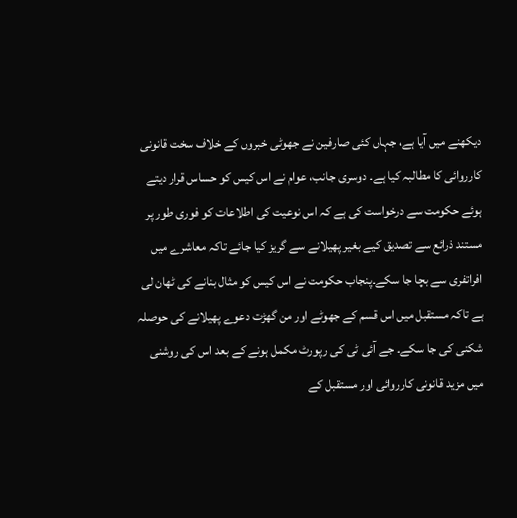دیکھنے میں آیا ہے، جہاں کئی صارفین نے جھوٹی خبروں کے خلاف سخت قانونی کارروائی کا مطالبہ کیا ہے۔ دوسری جانب، عوام نے اس کیس کو حساس قرار دیتے ہوئے حکومت سے درخواست کی ہے کہ اس نوعیت کی اطلاعات کو فوری طور پر مستند ذرائع سے تصدیق کیے بغیر پھیلانے سے گریز کیا جائے تاکہ معاشرے میں افراتفری سے بچا جا سکے۔پنجاب حکومت نے اس کیس کو مثال بنانے کی ٹھان لی ہے تاکہ مستقبل میں اس قسم کے جھوٹے اور من گھڑت دعوے پھیلانے کی حوصلہ شکنی کی جا سکے۔ جے آئی ٹی کی رپورٹ مکمل ہونے کے بعد اس کی روشنی میں مزید قانونی کارروائی اور مستقبل کے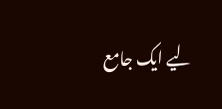لیے ایک جامع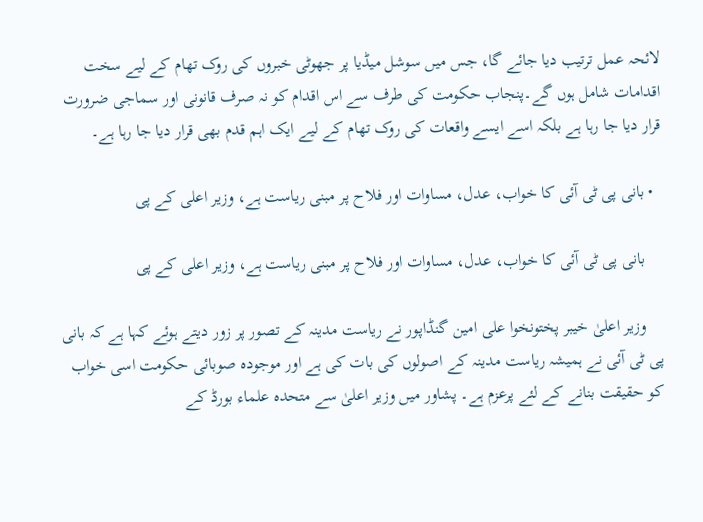لائحہ عمل ترتیب دیا جائے گا، جس میں سوشل میڈیا پر جھوٹی خبروں کی روک تھام کے لیے سخت اقدامات شامل ہوں گے۔پنجاب حکومت کی طرف سے اس اقدام کو نہ صرف قانونی اور سماجی ضرورت قرار دیا جا رہا ہے بلکہ اسے ایسے واقعات کی روک تھام کے لیے ایک اہم قدم بھی قرار دیا جا رہا ہے۔

  • بانی پی ٹی آئی کا خواب، عدل، مساوات اور فلاح پر مبنی ریاست ہے، وزیر اعلی کے پی

    بانی پی ٹی آئی کا خواب، عدل، مساوات اور فلاح پر مبنی ریاست ہے، وزیر اعلی کے پی

    وزیر اعلیٰ خیبر پختونخوا علی امین گنڈاپور نے ریاست مدینہ کے تصور پر زور دیتے ہوئے کہا ہے کہ بانی پی ٹی آئی نے ہمیشہ ریاست مدینہ کے اصولوں کی بات کی ہے اور موجودہ صوبائی حکومت اسی خواب کو حقیقت بنانے کے لئے پرعزم ہے۔ پشاور میں وزیر اعلیٰ سے متحدہ علماء بورڈ کے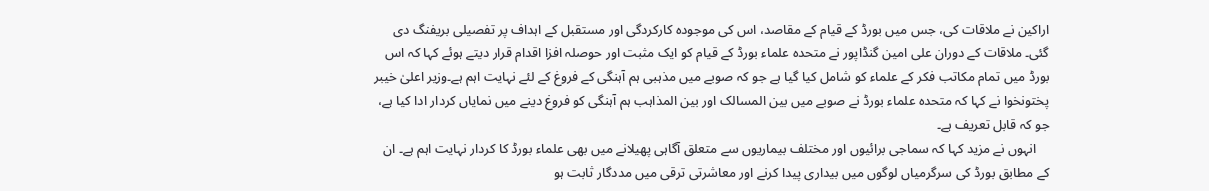اراکین نے ملاقات کی، جس میں بورڈ کے قیام کے مقاصد، اس کی موجودہ کارکردگی اور مستقبل کے اہداف پر تفصیلی بریفنگ دی گئی۔ ملاقات کے دوران علی امین گنڈاپور نے متحدہ علماء بورڈ کے قیام کو ایک مثبت اور حوصلہ افزا اقدام قرار دیتے ہوئے کہا کہ اس بورڈ میں تمام مکاتب فکر کے علماء کو شامل کیا گیا ہے جو کہ صوبے میں مذہبی ہم آہنگی کے فروغ کے لئے نہایت اہم ہے۔وزیر اعلیٰ خیبر پختونخوا نے کہا کہ متحدہ علماء بورڈ نے صوبے میں بین المسالک اور بین المذاہب ہم آہنگی کو فروغ دینے میں نمایاں کردار ادا کیا ہے، جو کہ قابل تعریف ہے۔
    انہوں نے مزید کہا کہ سماجی برائیوں اور مختلف بیماریوں سے متعلق آگاہی پھیلانے میں بھی علماء بورڈ کا کردار نہایت اہم ہے۔ ان کے مطابق بورڈ کی سرگرمیاں لوگوں میں بیداری پیدا کرنے اور معاشرتی ترقی میں مددگار ثابت ہو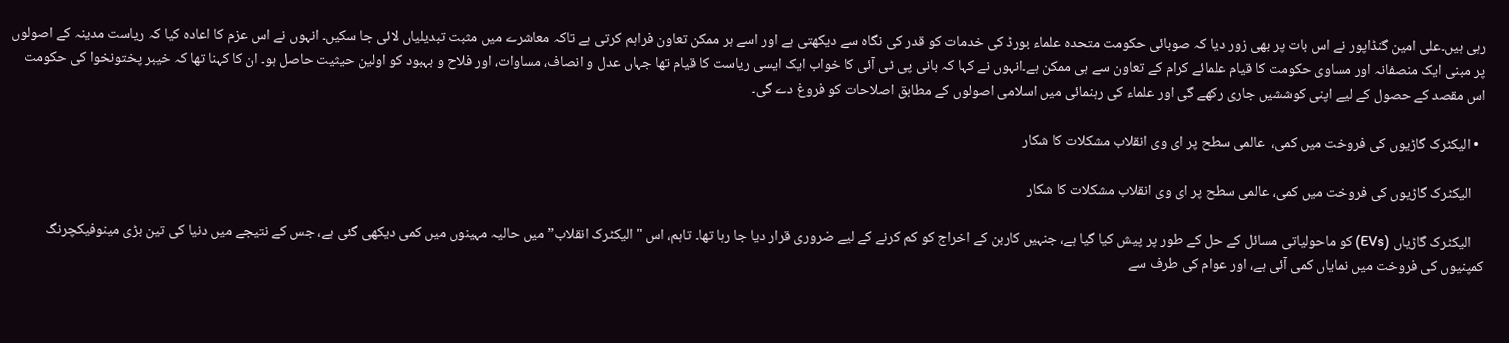رہی ہیں۔علی امین گنڈاپور نے اس بات پر بھی زور دیا کہ صوبائی حکومت متحدہ علماء بورڈ کی خدمات کو قدر کی نگاہ سے دیکھتی ہے اور اسے ہر ممکن تعاون فراہم کرتی ہے تاکہ معاشرے میں مثبت تبدیلیاں لائی جا سکیں۔ انہوں نے اس عزم کا اعادہ کیا کہ ریاست مدینہ کے اصولوں پر مبنی ایک منصفانہ اور مساوی حکومت کا قیام علمائے کرام کے تعاون سے ہی ممکن ہے۔انہوں نے کہا کہ بانی پی ٹی آئی کا خواب ایک ایسی ریاست کا قیام تھا جہاں عدل و انصاف، مساوات، اور فلاح و بہبود کو اولین حیثیت حاصل ہو۔ ان کا کہنا تھا کہ خیبر پختونخوا کی حکومت اس مقصد کے حصول کے لیے اپنی کوششیں جاری رکھے گی اور علماء کی رہنمائی میں اسلامی اصولوں کے مطابق اصلاحات کو فروغ دے گی۔

  • الیکٹرک گاڑیوں کی فروخت میں کمی،  عالمی سطح پر ای وی انقلاب مشکلات کا شکار

    الیکٹرک گاڑیوں کی فروخت میں کمی، عالمی سطح پر ای وی انقلاب مشکلات کا شکار

    الیکٹرک گاڑیاں (EVs) کو ماحولیاتی مسائل کے حل کے طور پر پیش کیا گیا ہے، جنہیں کاربن کے اخراج کو کم کرنے کے لیے ضروری قرار دیا جا رہا تھا۔ تاہم، اس "الیکٹرک انقلاب” میں حالیہ مہینوں میں کمی دیکھی گئی ہے، جس کے نتیجے میں دنیا کی تین بڑی مینوفیکچرنگ کمپنیوں کی فروخت میں نمایاں کمی آئی ہے، اور عوام کی طرف سے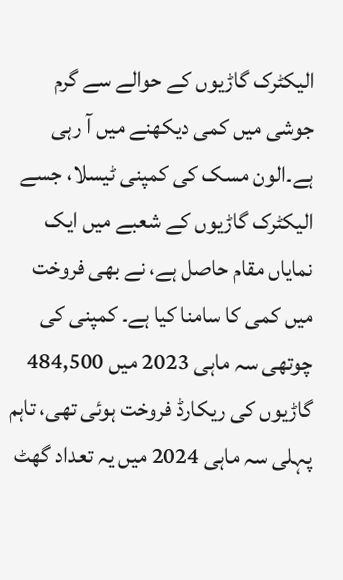الیکٹرک گاڑیوں کے حوالے سے گرم جوشی میں کمی دیکھنے میں آ رہی ہے۔الون مسک کی کمپنی ٹیسلا، جسے الیکٹرک گاڑیوں کے شعبے میں ایک نمایاں مقام حاصل ہے، نے بھی فروخت میں کمی کا سامنا کیا ہے۔ کمپنی کی چوتھی سہ ماہی 2023 میں 484,500 گاڑیوں کی ریکارڈ فروخت ہوئی تھی، تاہم پہلی سہ ماہی 2024 میں یہ تعداد گھٹ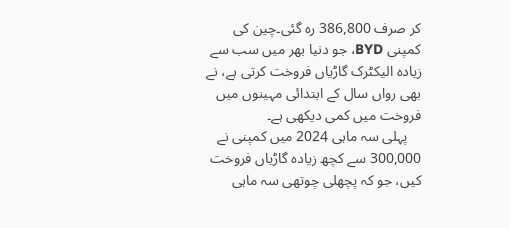کر صرف 386,800 رہ گئی۔چین کی کمپنی BYD، جو دنیا بھر میں سب سے زیادہ الیکٹرک گاڑیاں فروخت کرتی ہے، نے بھی رواں سال کے ابتدائی مہینوں میں فروخت میں کمی دیکھی ہے۔
    پہلی سہ ماہی 2024 میں کمپنی نے 300,000 سے کچھ زیادہ گاڑیاں فروخت کیں، جو کہ پچھلی چوتھی سہ ماہی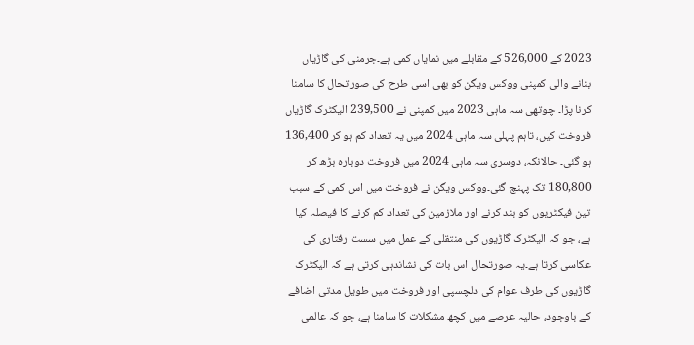2023 کے 526,000 کے مقابلے میں نمایاں کمی ہے۔جرمنی کی گاڑیاں بنانے والی کمپنی ووکس ویگن کو بھی اسی طرح کی صورتحال کا سامنا کرنا پڑا۔ چوتھی سہ ماہی 2023 میں کمپنی نے 239,500 الیکٹرک گاڑیاں فروخت کیں، تاہم پہلی سہ ماہی 2024 میں یہ تعداد کم ہو کر 136,400 ہو گئی۔ حالانکہ، دوسری سہ ماہی 2024 میں فروخت دوبارہ بڑھ کر 180,800 تک پہنچ گئی۔ووکس ویگن نے فروخت میں اس کمی کے سبب تین فیکٹریوں کو بند کرنے اور ملازمین کی تعداد کم کرنے کا فیصلہ کیا ہے، جو کہ الیکٹرک گاڑیوں کی منتقلی کے عمل میں سست رفتاری کی عکاسی کرتا ہے۔یہ صورتحال اس بات کی نشاندہی کرتی ہے کہ الیکٹرک گاڑیوں کی طرف عوام کی دلچسپی اور فروخت میں طویل مدتی اضافے کے باوجود، حالیہ عرصے میں کچھ مشکلات کا سامنا ہے، جو کہ عالمی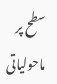سطح پر ماحولیاتی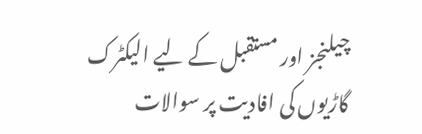چیلنجز اور مستقبل کے لیے الیکٹرک گاڑیوں کی افادیت پر سوالات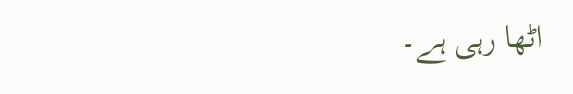اٹھا رہی ہے۔